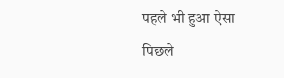पहले भी हुआ ऐसा
पिछले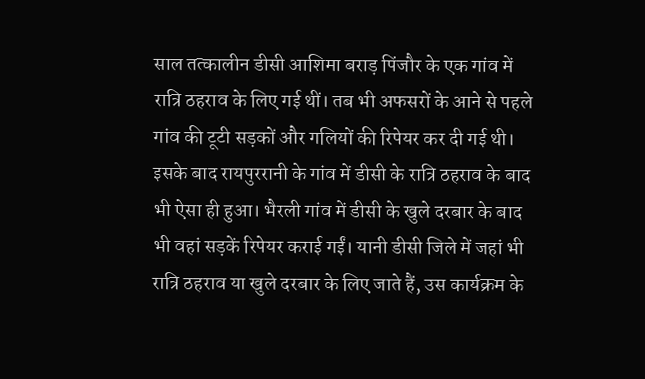साल तत्कालीन डीसी आशिमा बराड़ पिंजौर के एक गांव में रात्रि ठहराव के लिए गई थीं। तब भी अफसरों के आने से पहले गांव की टूटी सड़कों और गलियों की रिपेयर कर दी गई थी। इसके बाद रायपुररानी के गांव में डीसी के रात्रि ठहराव के बाद भी ऐसा ही हुआ। भैरली गांव में डीसी के खुले दरबार के बाद भी वहां सड़कें रिपेयर कराई गईं। यानी डीसी जिले में जहां भी रात्रि ठहराव या खुले दरबार के लिए जाते हैं, उस कार्यक्रम के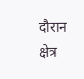दौरान क्षेत्र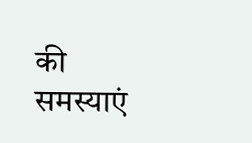की समस्याएं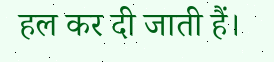हल कर दी जाती हैं।